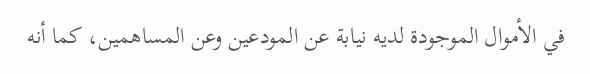في الأموال الموجودة لديه نيابة عن المودعين وعن المساهمين، كما أنه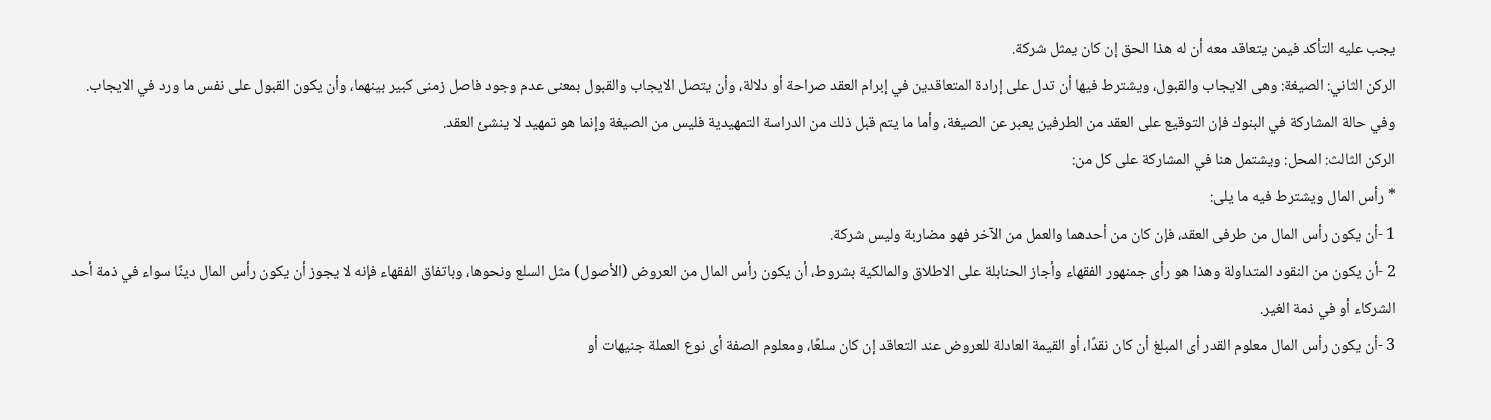يجب عليه التأكد فيمن يتعاقد معه أن له هذا الحق إن كان يمثل شركة.
الركن الثاني: الصيغة: وهى الايجاب والقبول، ويشترط فيها أن تدل على إرادة المتعاقدين في إبرام العقد صراحة أو دلالة، وأن يتصل الايجاب والقبول بمعنى عدم وجود فاصل زمنى كبير بينهما، وأن يكون القبول على نفس ما ورد في الايجاب.
وفي حالة المشاركة في البنوك فإن التوقيع على العقد من الطرفين يعبر عن الصيغة، وأما ما يتم قبل ذلك من الدراسة التمهيدية فليس من الصيغة وإنما هو تمهيد لا ينشئ العقد.
الركن الثالث: المحل: ويشتمل هنا في المشاركة على كل من:
* رأس المال ويشترط فيه ما يلى:
1 -أن يكون رأس المال من طرفى العقد، فإن كان من أحدهما والعمل من الآخر فهو مضاربة وليس شركة.
2 -أن يكون من النقود المتداولة وهذا هو رأى جمنهور الفقهاء وأجاز الحنابلة على الاطلاق والمالكية بشروط، أن يكون رأس المال من العروض (الأصول) مثل السلع ونحوها، وباتفاق الفقهاء فإنه لا يجوز أن يكون رأس المال دينًا سواء في ذمة أحد الشركاء أو في ذمة الغير.
3 -أن يكون رأس المال معلوم القدر أى المبلغ أن كان نقدًا، أو القيمة العادلة للعروض عند التعاقد إن كان سلعًا، ومعلوم الصفة أى نوع العملة جنيهات أو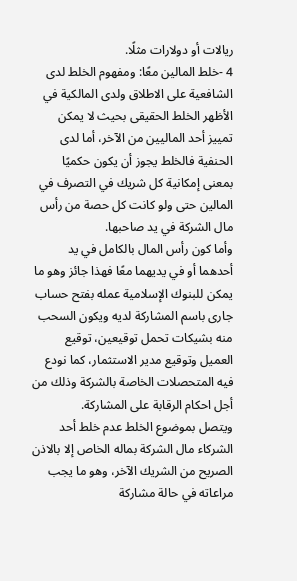ريالات أو دولارات مثلًا.
4 -خلط المالين معًا: ومفهوم الخلط لدى الشافعية على الاطلاق ولدى المالكية في الأظهر الخلط الحقيقى بحيث لا يمكن تمييز أحد الماليين من الآخر، أما لدى الحنفية فالخلط يجوز أن يكون حكميًا بمعنى إمكانية كل شريك في التصرف في المالين حتى ولو كانت كل حصة من رأس مال الشركة في يد صاحبها.
وأما كون رأس المال بالكامل في يد أحدهما أو في يديهما معًا فهذا جائز وهو ما يمكن للبنوك الإسلامية عمله بفتح حساب جارى باسم المشاركة لديه ويكون السحب منه بشيكات تحمل توقيعين، توقيع العميل وتوقيع مدير الاستثمار، كما نودع فيه المتحصلات الخاصة بالشركة وذلك من أجل احكام الرقابة على المشاركة.
ويتصل بموضوع الخلط عدم خلط أحد الشركاء مال الشركة بماله الخاص إلا بالاذن الصريح من الشريك الآخر، وهو ما يجب مراعاته في حالة مشاركة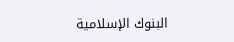البنوك الإسلامية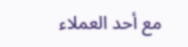مع أحد العملاء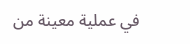في عملية معينة من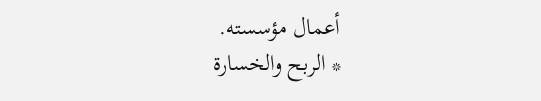أعمال مؤسسته.
* الربح والخسارة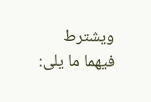ويشترط فيهما ما يلى: